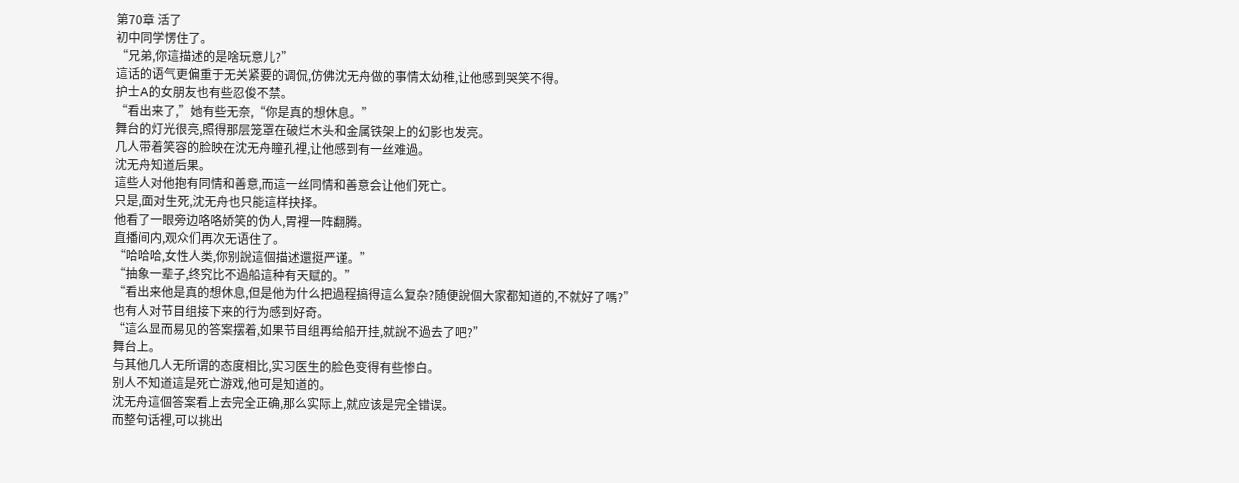第70章 活了
初中同学愣住了。
“兄弟,你這描述的是啥玩意儿?”
這话的语气更偏重于无关紧要的调侃,仿佛沈无舟做的事情太幼稚,让他感到哭笑不得。
护士A的女朋友也有些忍俊不禁。
“看出来了,”她有些无奈,“你是真的想休息。”
舞台的灯光很亮,照得那层笼罩在破烂木头和金属铁架上的幻影也发亮。
几人带着笑容的脸映在沈无舟瞳孔裡,让他感到有一丝难過。
沈无舟知道后果。
這些人对他抱有同情和善意,而這一丝同情和善意会让他们死亡。
只是,面对生死,沈无舟也只能這样抉择。
他看了一眼旁边咯咯娇笑的伪人,胃裡一阵翻腾。
直播间内,观众们再次无语住了。
“哈哈哈,女性人类,你别說這個描述還挺严谨。”
“抽象一辈子,终究比不過船這种有天赋的。”
“看出来他是真的想休息,但是他为什么把過程搞得這么复杂?随便說個大家都知道的,不就好了嗎?”
也有人对节目组接下来的行为感到好奇。
“這么显而易见的答案摆着,如果节目组再给船开挂,就說不過去了吧?”
舞台上。
与其他几人无所谓的态度相比,实习医生的脸色变得有些惨白。
别人不知道這是死亡游戏,他可是知道的。
沈无舟這個答案看上去完全正确,那么实际上,就应该是完全错误。
而整句话裡,可以挑出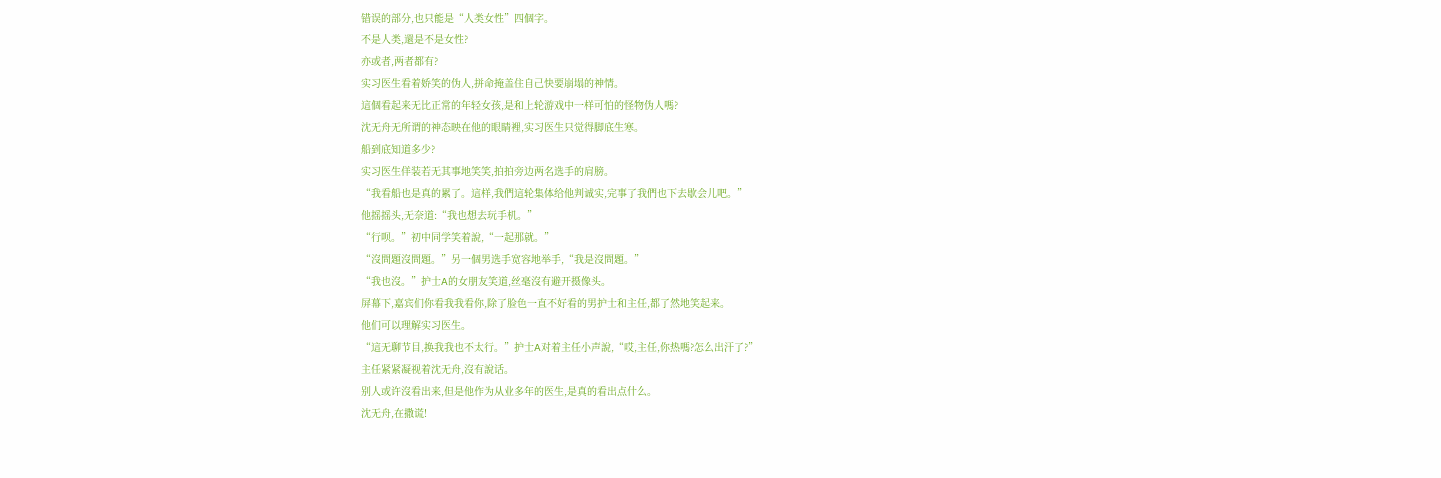错误的部分,也只能是“人类女性”四個字。
不是人类,還是不是女性?
亦或者,两者都有?
实习医生看着娇笑的伪人,拼命掩盖住自己快要崩塌的神情。
這個看起来无比正常的年轻女孩,是和上轮游戏中一样可怕的怪物伪人嗎?
沈无舟无所谓的神态映在他的眼睛裡,实习医生只觉得脚底生寒。
船到底知道多少?
实习医生佯装若无其事地笑笑,拍拍旁边两名选手的肩膀。
“我看船也是真的累了。這样,我們這轮集体给他判诚实,完事了我們也下去歇会儿吧。”
他摇摇头,无奈道:“我也想去玩手机。”
“行呗。”初中同学笑着說,“一起那就。”
“沒問題沒問題。”另一個男选手宽容地举手,“我是沒問題。”
“我也沒。”护士A的女朋友笑道,丝毫沒有避开摄像头。
屏幕下,嘉宾们你看我我看你,除了脸色一直不好看的男护士和主任,都了然地笑起来。
他们可以理解实习医生。
“這无聊节目,换我我也不太行。”护士A对着主任小声說,“哎,主任,你热嗎?怎么出汗了?”
主任紧紧凝视着沈无舟,沒有說话。
别人或许沒看出来,但是他作为从业多年的医生,是真的看出点什么。
沈无舟,在撒谎!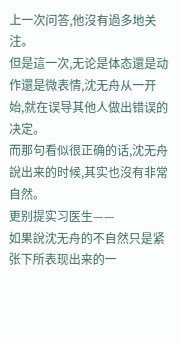上一次问答,他沒有過多地关注。
但是這一次,无论是体态還是动作還是微表情,沈无舟从一开始,就在误导其他人做出错误的决定。
而那句看似很正确的话,沈无舟說出来的时候,其实也沒有非常自然。
更别提实习医生——
如果說沈无舟的不自然只是紧张下所表现出来的一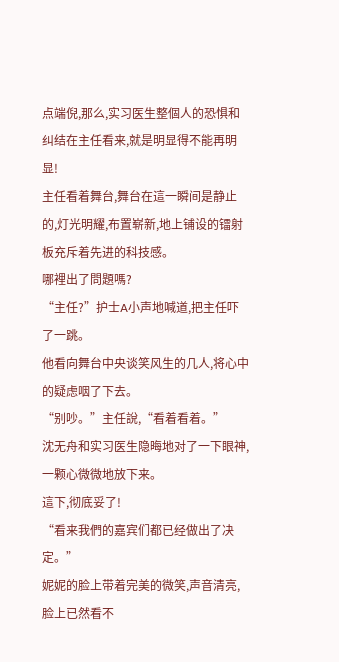点端倪,那么,实习医生整個人的恐惧和纠结在主任看来,就是明显得不能再明显!
主任看着舞台,舞台在這一瞬间是静止的,灯光明耀,布置崭新,地上铺设的镭射板充斥着先进的科技感。
哪裡出了問題嗎?
“主任?”护士A小声地喊道,把主任吓了一跳。
他看向舞台中央谈笑风生的几人,将心中的疑虑咽了下去。
“别吵。”主任說,“看着看着。”
沈无舟和实习医生隐晦地对了一下眼神,一颗心微微地放下来。
這下,彻底妥了!
“看来我們的嘉宾们都已经做出了决定。”
妮妮的脸上带着完美的微笑,声音清亮,脸上已然看不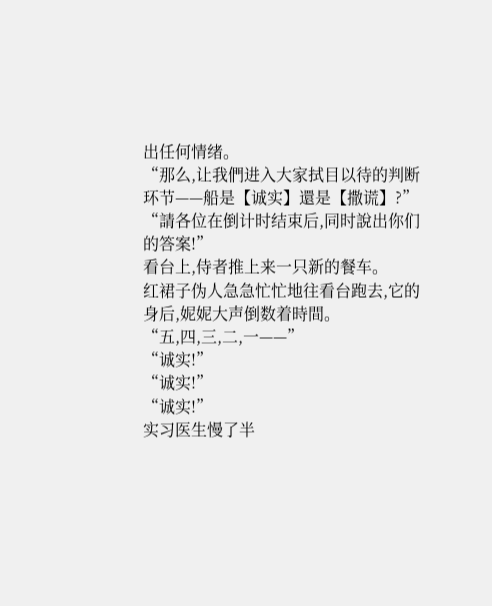出任何情绪。
“那么,让我們进入大家拭目以待的判断环节——船是【诚实】還是【撒谎】?”
“請各位在倒计时结束后,同时說出你们的答案!”
看台上,侍者推上来一只新的餐车。
红裙子伪人急急忙忙地往看台跑去,它的身后,妮妮大声倒数着時間。
“五,四,三,二,一——”
“诚实!”
“诚实!”
“诚实!”
实习医生慢了半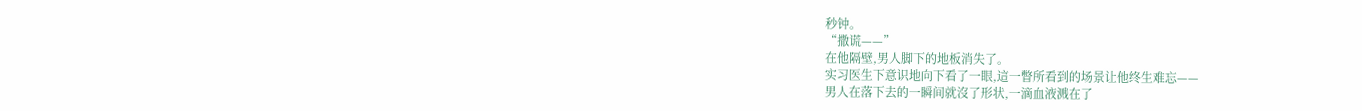秒钟。
“撒谎——”
在他隔壁,男人脚下的地板消失了。
实习医生下意识地向下看了一眼,這一瞥所看到的场景让他终生难忘——
男人在落下去的一瞬间就沒了形状,一滴血液溅在了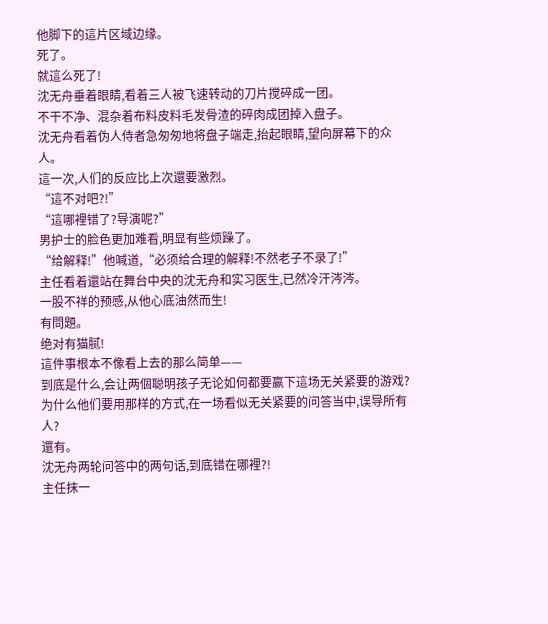他脚下的這片区域边缘。
死了。
就這么死了!
沈无舟垂着眼睛,看着三人被飞速转动的刀片搅碎成一团。
不干不净、混杂着布料皮料毛发骨渣的碎肉成团掉入盘子。
沈无舟看着伪人侍者急匆匆地将盘子端走,抬起眼睛,望向屏幕下的众人。
這一次,人们的反应比上次還要激烈。
“這不对吧?!”
“這哪裡错了?导演呢?”
男护士的脸色更加难看,明显有些烦躁了。
“给解释!”他喊道,“必须给合理的解释!不然老子不录了!”
主任看着還站在舞台中央的沈无舟和实习医生,已然冷汗涔涔。
一股不祥的预感,从他心底油然而生!
有問題。
绝对有猫腻!
這件事根本不像看上去的那么简单——
到底是什么,会让两個聪明孩子无论如何都要赢下這场无关紧要的游戏?
为什么他们要用那样的方式,在一场看似无关紧要的问答当中,误导所有人?
還有。
沈无舟两轮问答中的两句话,到底错在哪裡?!
主任抹一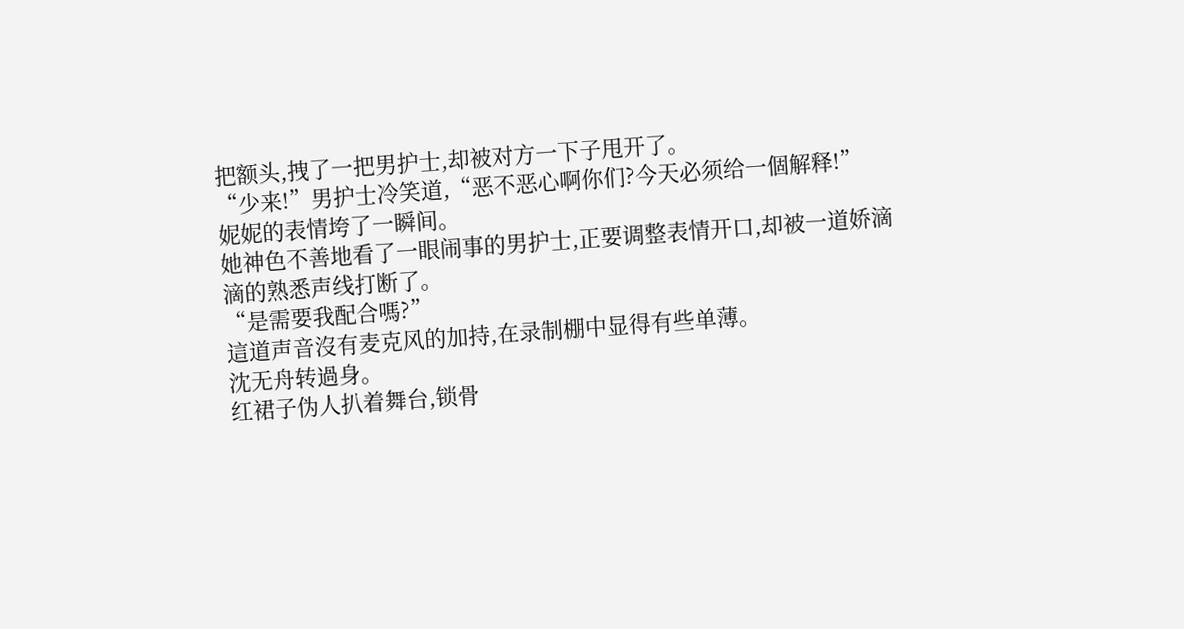把额头,拽了一把男护士,却被对方一下子甩开了。
“少来!”男护士冷笑道,“恶不恶心啊你们?今天必须给一個解释!”
妮妮的表情垮了一瞬间。
她神色不善地看了一眼闹事的男护士,正要调整表情开口,却被一道娇滴滴的熟悉声线打断了。
“是需要我配合嗎?”
這道声音沒有麦克风的加持,在录制棚中显得有些单薄。
沈无舟转過身。
红裙子伪人扒着舞台,锁骨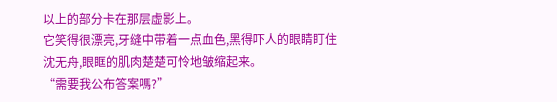以上的部分卡在那层虚影上。
它笑得很漂亮,牙缝中带着一点血色,黑得吓人的眼睛盯住沈无舟,眼眶的肌肉楚楚可怜地皱缩起来。
“需要我公布答案嗎?”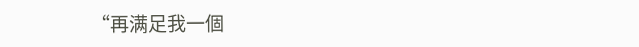“再满足我一個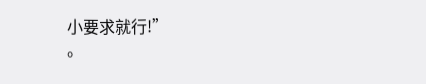小要求就行!”
。